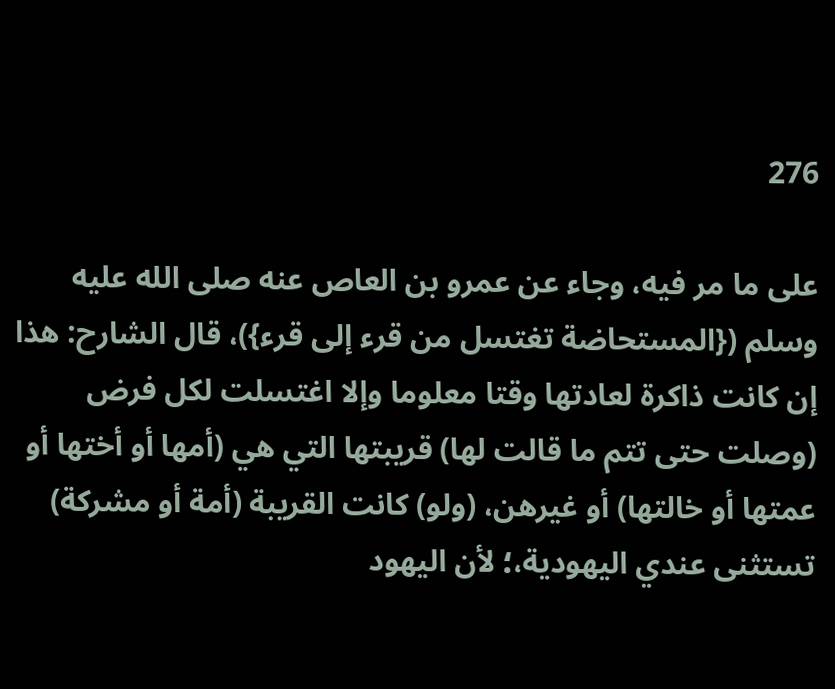276

على ما مر فيه، وجاء عن عمرو بن العاص عنه صلى الله عليه وسلم ({المستحاضة تغتسل من قرء إلى قرء})، قال الشارح: هذا إن كانت ذاكرة لعادتها وقتا معلوما وإلا اغتسلت لكل فرض (وصلت حتى تتم ما قالت لها) قريبتها التي هي (أمها أو أختها أو عمتها أو خالتها) أو غيرهن، (ولو) كانت القريبة (أمة أو مشركة) تستثنى عندي اليهودية،؛ لأن اليهود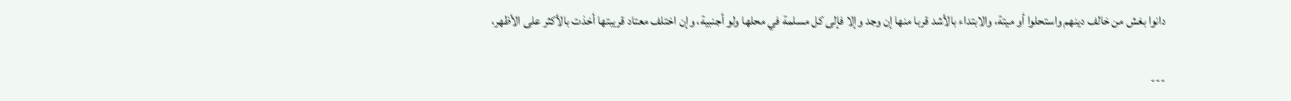دانوا بغش من خالف دينهم واستحلوا أو ميتة، والابتداء بالأشد قربا منها إن وجد وإلا فإلى كل مسلمة في محلها ولو أجنبية، وإن اختلف معتاد قريبتها أخذت بالأكثر على الأظهر،

---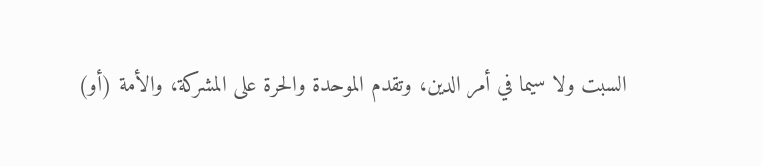السبت ولا سيما في أمر الدين، وتقدم الموحدة والحرة على المشركة، والأمة (أو)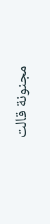مجنونة قالت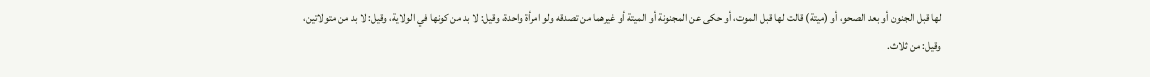لها قبل الجنون أو بعد الصحو، أو (ميتة) قالت لها قبل الموت، أو حكى عن المجنونة أو الميتة أو غيرهما من تصدقه ولو امرأة واحدة، وقيل: لا بد من كونها في الولاية، وقيل: لا بد من متولاتين، وقيل: من ثلاث.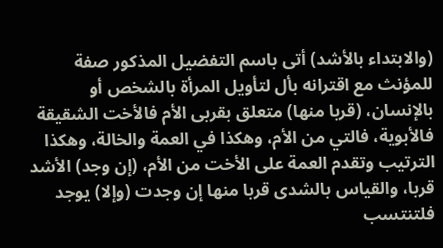(والابتداء بالأشد) أتى باسم التفضيل المذكور صفة للمؤنث مع اقترانه بأل لتأويل المرأة بالشخص أو بالإنسان، (قربا منها) متعلق بقربى الأم فالأخت الشقيقة فالأبوية، فالتي من الأم، وهكذا في العمة والخالة، وهكذا الترتيب وتقدم العمة على الأخت من الأم، (إن وجد) الأشد قربا، والقياس بالشدى قربا منها إن وجدت (وإلا) يوجد فلتنتسب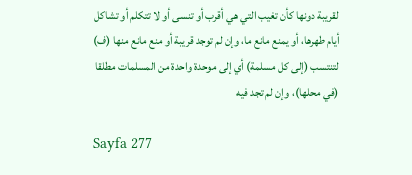لقريبة دونها كأن تغيب التي هي أقرب أو تنسى أو لا تتكلم أو تشاكل أيام طهرها، أو يمنع مانع ما، وإن لم توجد قريبة أو منع مانع منها (ف) لتنتسب (إلى كل مسلمة) أي إلى موحدة واحدة من المسلمات مطلقا (في محلها)، وإن لم تجد فيه

Sayfa 277